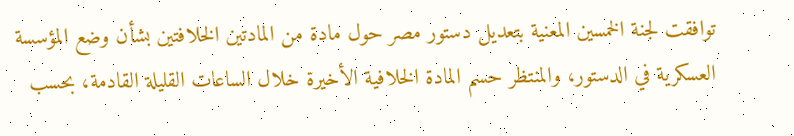توافقت لجنة الخمسين المعنية بتعديل دستور مصر حول مادة من المادتين الخلافتين بشأن وضع المؤسسة العسكرية في الدستور، والمنتظر حسم المادة الخلافية الأخيرة خلال الساعات القليلة القادمة، بحسب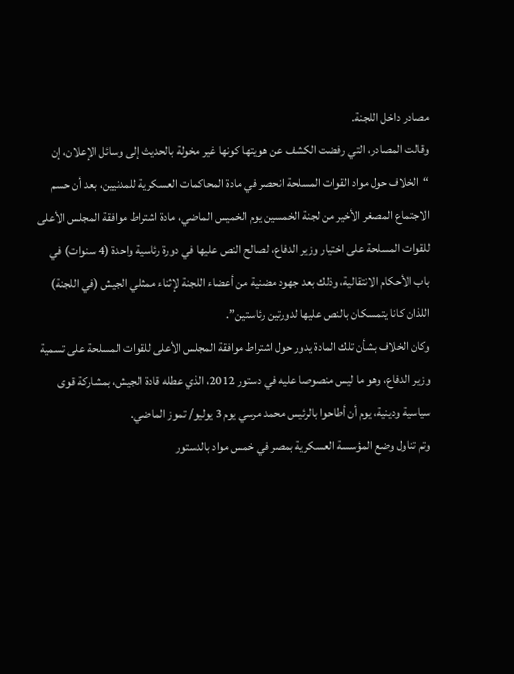مصادر داخل اللجنة.
وقالت المصادر، التي رفضت الكشف عن هويتها كونها غير مخولة بالحديث إلى وسائل الإعلان، إن “الخلاف حول مواد القوات المسلحة انحصر في مادة المحاكمات العسكرية للمدنيين، بعد أن حسم الاجتماع المصغر الأخير من لجنة الخمسين يوم الخميس الماضي، مادة اشتراط موافقة المجلس الأعلى للقوات المسلحة على اختيار وزير الدفاع، لصالح النص عليها في دورة رئاسية واحدة (4 سنوات) في باب الأحكام الانتقالية، وذلك بعد جهود مضنية من أعضاء اللجنة لإثناء ممثلي الجيش (في اللجنة) اللذان كانا يتمسكان بالنص عليها لدورتين رئاستين”.
وكان الخلاف بشأن تلك المادة يدور حول اشتراط موافقة المجلس الأعلى للقوات المسلحة على تسمية وزير الدفاع، وهو ما ليس منصوصا عليه في دستور 2012، الذي عطله قادة الجيش، بمشاركة قوى سياسية ودينية، يوم أن أطاحوا بالرئيس محمد مرسي يوم 3 يوليو/ تموز الماضي.
وتم تناول وضع المؤسسة العسكرية بمصر في خمس مواد بالدستور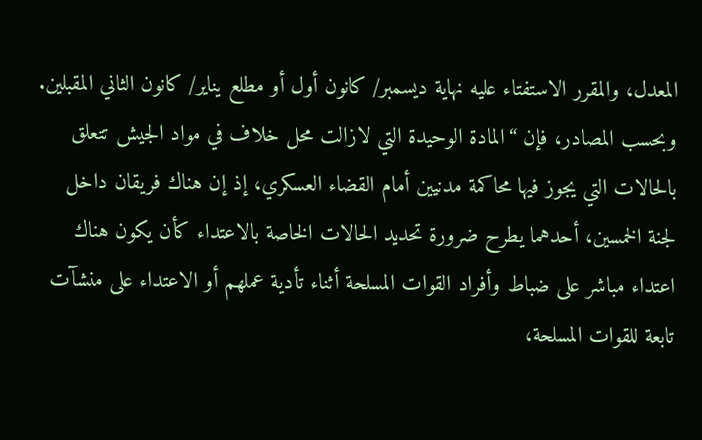المعدل، والمقرر الاستفتاء عليه نهاية ديسمبر/ كانون أول أو مطلع يناير/ كانون الثاني المقبلين.
وبحسب المصادر، فإن “المادة الوحيدة التي لازالت محل خلاف في مواد الجيش تتعلق بالحالات التي يجوز فيها محاكمة مدنيين أمام القضاء العسكري، إذ إن هناك فريقان داخل لجنة الخمسين، أحدهما يطرح ضرورة تحديد الحالات الخاصة بالاعتداء كأن يكون هناك اعتداء مباشر على ضباط وأفراد القوات المسلحة أثناء تأدية عملهم أو الاعتداء على منشآت تابعة للقوات المسلحة،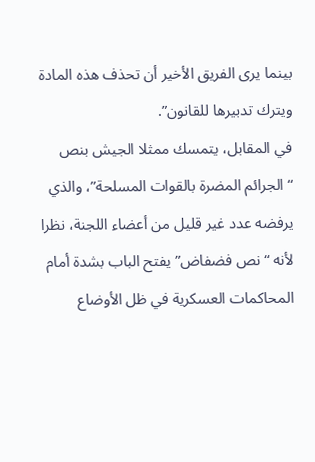بينما يرى الفريق الأخير أن تحذف هذه المادة ويترك تدبيرها للقانون”.
في المقابل، يتمسك ممثلا الجيش بنص “الجرائم المضرة بالقوات المسلحة”، والذي يرفضه عدد غير قليل من أعضاء اللجنة، نظرا لأنه “نص فضفاض” يفتح الباب بشدة أمام المحاكمات العسكرية في ظل الأوضاع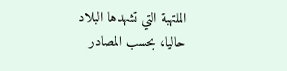الملتهبة التي تشهدها البلاد حاليا، بحسب المصادر